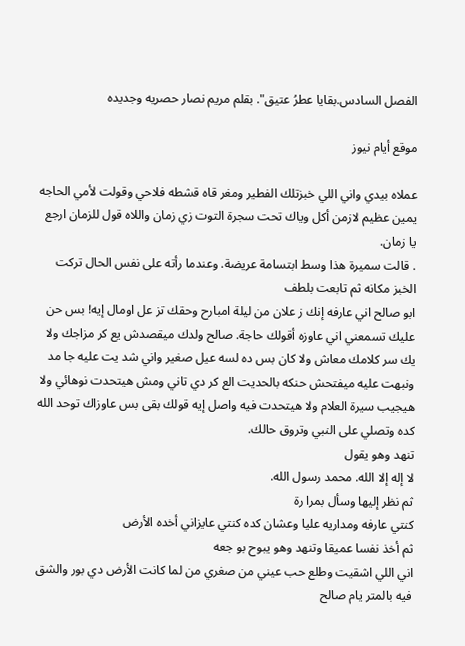الفصل السادس.بقايا عطرُ عتيق". بقلم مريم نصار حصريه وجديده

موقع أيام نيوز

عملاه بيدي واني اللي خبزتلك الفطير ومغر قاه قشطه فلاحي وقولت لأمي الحاجه يمين عظيم لازمن أكل وياك تحت سجرة التوت زي زمان واللاه قول للزمان ارجع يا زمان.
. قالت سميرة هذا وسط ابتسامة عريضة. وعندما رأته على نفس الحال تركت الخبز مكانه ثم تابعت بلطف
ابو صالح اني عارفه إنك ز علان من ليلة امبارح وحقك تز عل اومال إيه! بس حن عليك تسمعني اني عاوزه أقولك حاجة. صالح ولدك ميقصدش يع كر مزاجك ولا يك سر كلامك معاش ولا كان بس ده لسه عيل صغير واني شد يت عليه جا مد ونبهت عليه ميفتحش حنكه بالحديت الع كر دي تاني ومش هيتحدت نوهائي ولا هيجيب سيرة العلام ولا هيتحدت فيه واصل إيه قولك بقى بس عاوزاك توحد الله كده وتصلي على النبي وتروق حالك.
تنهد وهو يقول
لا إله إلا الله. محمد رسول الله.
ثم نظر إليها وسأل بمرا رة
كنتي عارفه ومداريه عليا وعشان كده كنتي عايزاني أخده الأرض
ثم أخذ نفسا عميقا وتنهد وهو يبوح بو جعه
اني اللي اشقيت وطلع حب عيني من صغري من لما كانت الأرض دي بور والشق فيه بالمتر يام صالح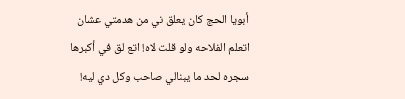أبويا الحج كان يعلق ني من هدمتي عشان اتعلم الفلاحه ولو قلت لاه! اتع لق في أكبرها سجره لحد ما يبنالي صاحب وكل دي ليه!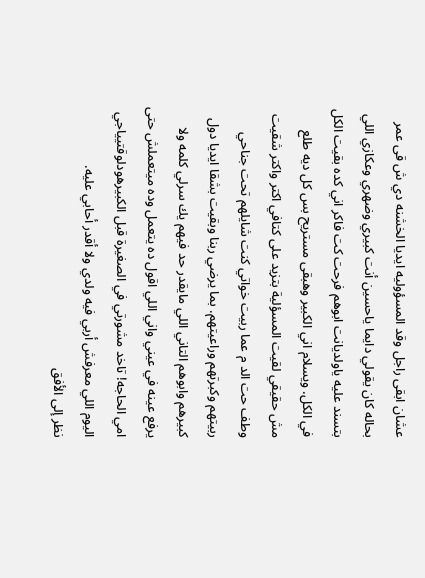عشان ابقى راجل وقد المسؤوليه ايديا الخشنه دي ش قى عمر بحاله كان يقولي دايما ياحسين أنت كبيري وضهري وعكازي اللي بتسند عليه ياولديانت ابوهم فرحت كت فاكر اني كده بقيت الكل في الكل. ويسلام اني الكبير وهبقى مستريح بس كل ديه طلع مش حقيقي لقيت المسؤلية بتزيد على كتافي اكتر واكتر شقيت وطف حت الد م عما ربيت خواتي كنت شايلهم تحت جناحي ربيتهم وكبرتهم وراعيتهم. بما يرضي ربنا وبقيت بشقا ايديا دول كبيرهم وابوهم التاني اللي مايقدر حد فيهم يك سرلي كلمه ولا يرفع عينه في عيني واني اللي اقول ده يتعمل وده ميتعملش حتى امي الحاجه! تاخد مشورتي في الصغيرة قبل الكبيرهودلوقتيياجي اليوم اللي معرفش أربي فيه ولدي ولا أقدر أحابي عليه.
نظر إلى الأفق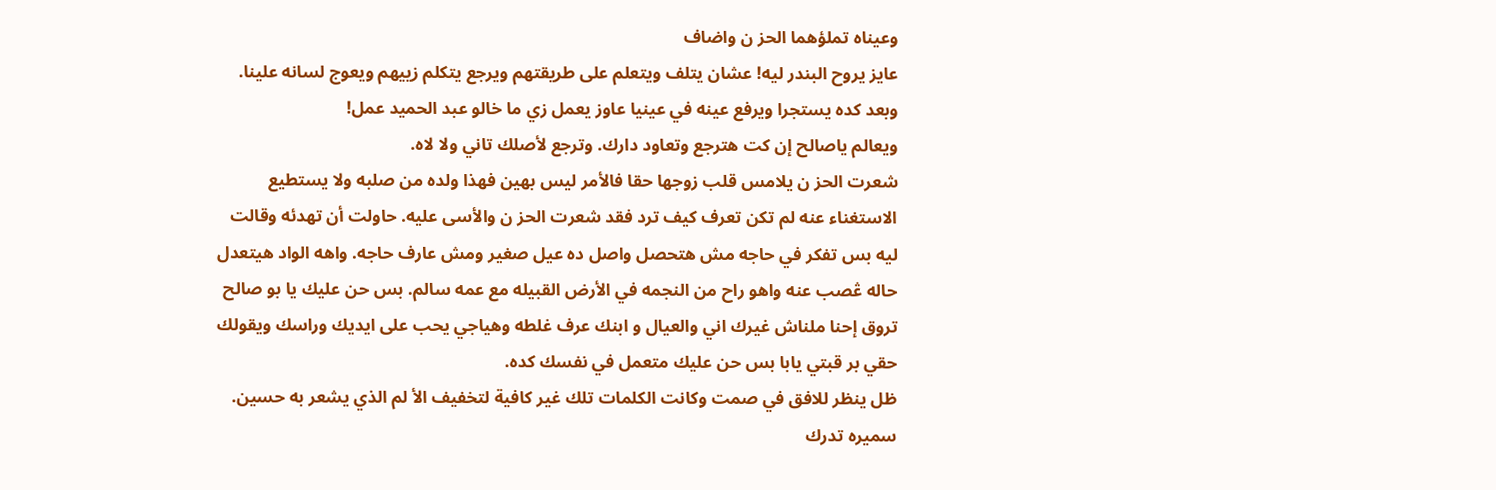وعيناه تملؤهما الحز ن واضاف
عايز يروح البندر ليه! عشان يتلف ويتعلم على طريقتهم ويرجع يتكلم زييهم ويعوج لسانه علينا. وبعد كده يستجرا ويرفع عينه في عينيا عاوز يعمل زي ما خالو عبد الحميد عمل!
ويعالم ياصالح إن كت هترجع وتعاود دارك. وترجع لأصلك تاني ولا لاه.
شعرت الحز ن يلامس قلب زوجها حقا فالأمر ليس بهين فهذا ولده من صلبه ولا يستطيع الاستغناء عنه لم تكن تعرف كيف ترد فقد شعرت الحز ن والأسى عليه. حاولت أن تهدئه وقالت
ليه بس تفكر في حاجه مش هتحصل واصل ده عيل صغير ومش عارف حاجه. واهه الواد هيتعدل حاله ڠصب عنه واهو راح من النجمه في الأرض القبيله مع عمه سالم. بس حن عليك يا بو صالح تروق إحنا ملناش غيرك اني والعيال و ابنك عرف غلطه وهياجي يحب على ايديك وراسك ويقولك حقي بر قبتي يابا بس حن عليك متعمل في نفسك كده.
ظل ينظر للافق في صمت وكانت الكلمات تلك غير كافية لتخفيف الأ لم الذي يشعر به حسين. سميره تدرك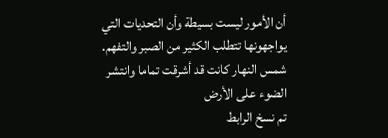أن الأمور ليست بسيطة وأن التحديات التي يواجهونها تتطلب الكثير من الصبر والتفهم.
شمس النهار كانت قد أشرقت تماما وانتشر الضوء على الأرض
تم نسخ الرابط